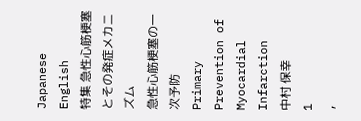Japanese
English
特集 急性心筋梗塞とその発症メカニズム
急性心筋梗塞の一次予防
Primary Prevention of Myocardial Infarction
中村 保幸
1
,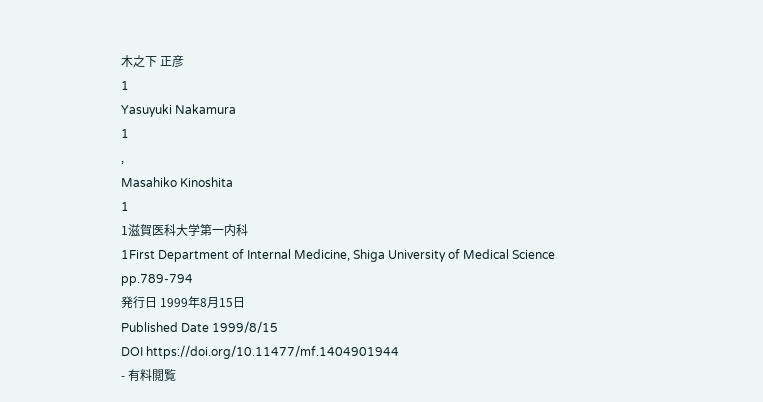木之下 正彦
1
Yasuyuki Nakamura
1
,
Masahiko Kinoshita
1
1滋賀医科大学第一内科
1First Department of Internal Medicine, Shiga University of Medical Science
pp.789-794
発行日 1999年8月15日
Published Date 1999/8/15
DOI https://doi.org/10.11477/mf.1404901944
- 有料閲覧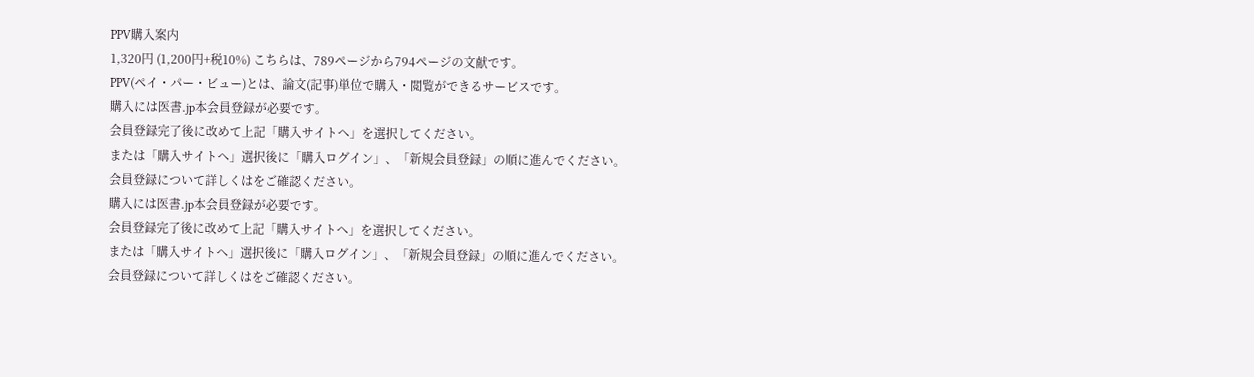PPV購入案内
1,320円 (1,200円+税10%) こちらは、789ページから794ページの文献です。
PPV(ペイ・パー・ビュー)とは、論文(記事)単位で購入・閲覧ができるサービスです。
購入には医書.jp本会員登録が必要です。
会員登録完了後に改めて上記「購入サイトへ」を選択してください。
または「購入サイトへ」選択後に「購入ログイン」、「新規会員登録」の順に進んでください。
会員登録について詳しくはをご確認ください。
購入には医書.jp本会員登録が必要です。
会員登録完了後に改めて上記「購入サイトへ」を選択してください。
または「購入サイトへ」選択後に「購入ログイン」、「新規会員登録」の順に進んでください。
会員登録について詳しくはをご確認ください。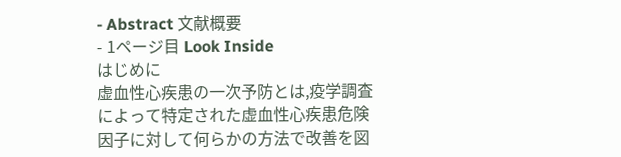- Abstract 文献概要
- 1ページ目 Look Inside
はじめに
虚血性心疾患の一次予防とは,疫学調査によって特定された虚血性心疾患危険因子に対して何らかの方法で改善を図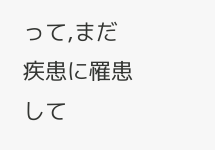って,まだ疾患に罹患して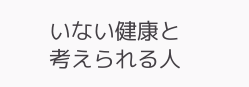いない健康と考えられる人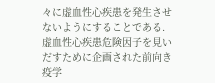々に虚血性心疾患を発生させないようにすることである.虚血性心疾患危険因子を見いだすために企画された前向き疫学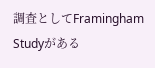調査としてFramingham Studyがある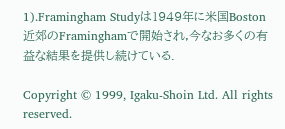1).Framingham Studyは1949年に米国Boston近郊のFraminghamで開始され,今なお多くの有益な結果を提供し続けている.

Copyright © 1999, Igaku-Shoin Ltd. All rights reserved.